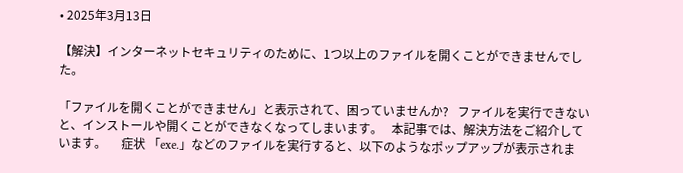• 2025年3月13日

【解決】インターネットセキュリティのために、1つ以上のファイルを開くことができませんでした。

「ファイルを開くことができません」と表示されて、困っていませんか?   ファイルを実行できないと、インストールや開くことができなくなってしまいます。   本記事では、解決方法をご紹介しています。     症状 「exe.」などのファイルを実行すると、以下のようなポップアップが表示されま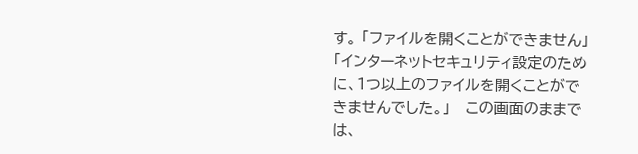す。 「ファイルを開くことができません」 「インターネットセキュリティ設定のために、1つ以上のファイルを開くことができませんでした。」   この画面のままでは、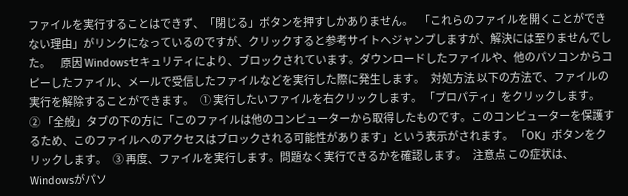ファイルを実行することはできず、「閉じる」ボタンを押すしかありません。   「これらのファイルを開くことができない理由」がリンクになっているのですが、クリックすると参考サイトへジャンプしますが、解決には至りませんでした。     原因 Windowsセキュリティにより、ブロックされています。ダウンロードしたファイルや、他のパソコンからコピーしたファイル、メールで受信したファイルなどを実行した際に発生します。   対処方法 以下の方法で、ファイルの実行を解除することができます。   ① 実行したいファイルを右クリックします。 「プロパティ」をクリックします。   ② 「全般」タブの下の方に「このファイルは他のコンピューターから取得したものです。このコンピューターを保護するため、このファイルへのアクセスはブロックされる可能性があります」という表示がされます。 「OK」ボタンをクリックします。   ③ 再度、ファイルを実行します。問題なく実行できるかを確認します。   注意点 この症状は、Windowsがパソ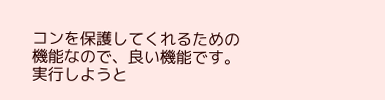コンを保護してくれるための機能なので、良い機能です。   実行しようと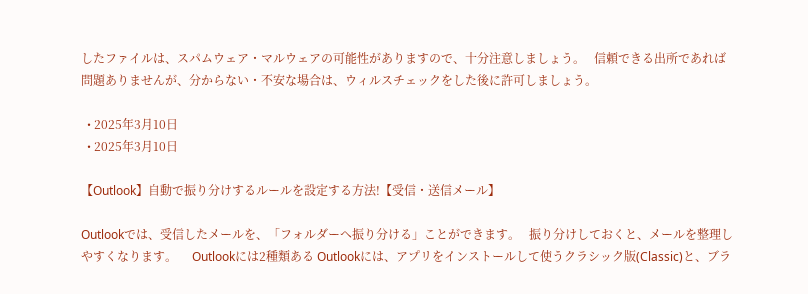したファイルは、スパムウェア・マルウェアの可能性がありますので、十分注意しましょう。   信頼できる出所であれば問題ありませんが、分からない・不安な場合は、ウィルスチェックをした後に許可しましょう。

  • 2025年3月10日
  • 2025年3月10日

【Outlook】自動で振り分けするルールを設定する方法!【受信・送信メール】

Outlookでは、受信したメールを、「フォルダーへ振り分ける」ことができます。   振り分けしておくと、メールを整理しやすくなります。     Outlookには2種類ある Outlookには、アプリをインストールして使うクラシック版(Classic)と、ブラ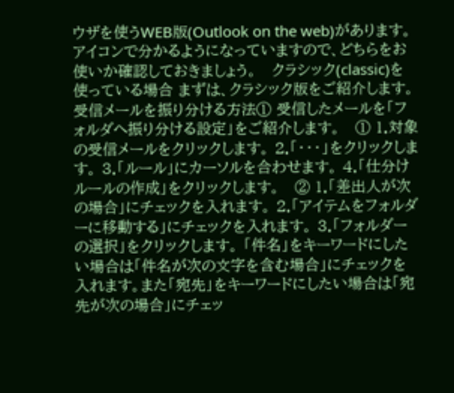ウザを使うWEB版(Outlook on the web)があります。   アイコンで分かるようになっていますので、どちらをお使いか確認しておきましょう。   クラシック(classic)を使っている場合 まずは、クラシック版をご紹介します。   受信メールを振り分ける方法① 受信したメールを「フォルダへ振り分ける設定」をご紹介します。   ① 1.対象の受信メールをクリックします。 2.「・・・」をクリックします。 3.「ルール」にカーソルを合わせます。 4.「仕分けルールの作成」をクリックします。   ② 1.「差出人が次の場合」にチェックを入れます。 2.「アイテムをフォルダーに移動する」にチェックを入れます。 3.「フォルダーの選択」をクリックします。 「件名」をキーワードにしたい場合は「件名が次の文字を含む場合」にチェックを入れます。また「宛先」をキーワードにしたい場合は「宛先が次の場合」にチェッ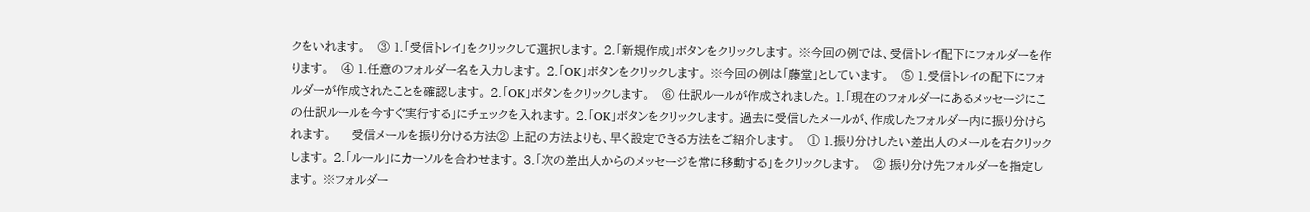クをいれます。   ③ 1.「受信トレイ」をクリックして選択します。 2.「新規作成」ボタンをクリックします。 ※今回の例では、受信トレイ配下にフォルダーを作ります。   ④ 1.任意のフォルダー名を入力します。 2.「OK」ボタンをクリックします。 ※今回の例は「藤堂」としています。   ⑤ 1.受信トレイの配下にフォルダーが作成されたことを確認します。 2.「OK」ボタンをクリックします。   ⑥ 仕訳ルールが作成されました。 1.「現在のフォルダーにあるメッセージにこの仕訳ルールを今すぐ実行する」にチェックを入れます。 2.「OK」ボタンをクリックします。 過去に受信したメールが、作成したフォルダー内に振り分けられます。     受信メールを振り分ける方法② 上記の方法よりも、早く設定できる方法をご紹介します。   ① 1.振り分けしたい差出人のメールを右クリックします。 2.「ルール」にカーソルを合わせます。 3.「次の差出人からのメッセージを常に移動する」をクリックします。   ② 振り分け先フォルダーを指定します。 ※フォルダー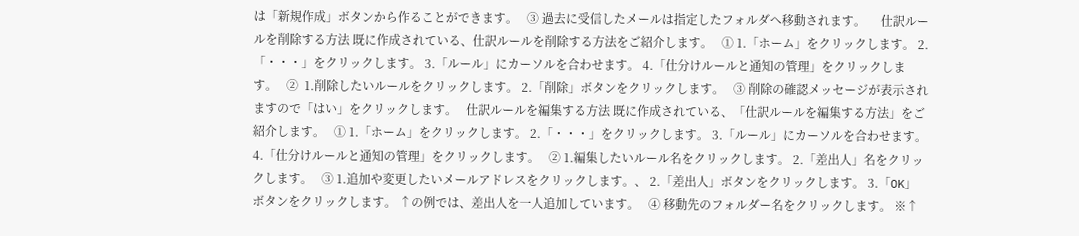は「新規作成」ボタンから作ることができます。   ③ 過去に受信したメールは指定したフォルダへ移動されます。     仕訳ルールを削除する方法 既に作成されている、仕訳ルールを削除する方法をご紹介します。   ① 1.「ホーム」をクリックします。 2.「・・・」をクリックします。 3.「ルール」にカーソルを合わせます。 4.「仕分けルールと通知の管理」をクリックします。   ②  1.削除したいルールをクリックします。 2.「削除」ボタンをクリックします。   ③ 削除の確認メッセージが表示されますので「はい」をクリックします。   仕訳ルールを編集する方法 既に作成されている、「仕訳ルールを編集する方法」をご紹介します。   ① 1.「ホーム」をクリックします。 2.「・・・」をクリックします。 3.「ルール」にカーソルを合わせます。 4.「仕分けルールと通知の管理」をクリックします。   ② 1.編集したいルール名をクリックします。 2.「差出人」名をクリックします。   ③ 1.追加や変更したいメールアドレスをクリックします。、 2.「差出人」ボタンをクリックします。 3.「OK」ボタンをクリックします。 ↑の例では、差出人を一人追加しています。   ④ 移動先のフォルダー名をクリックします。 ※↑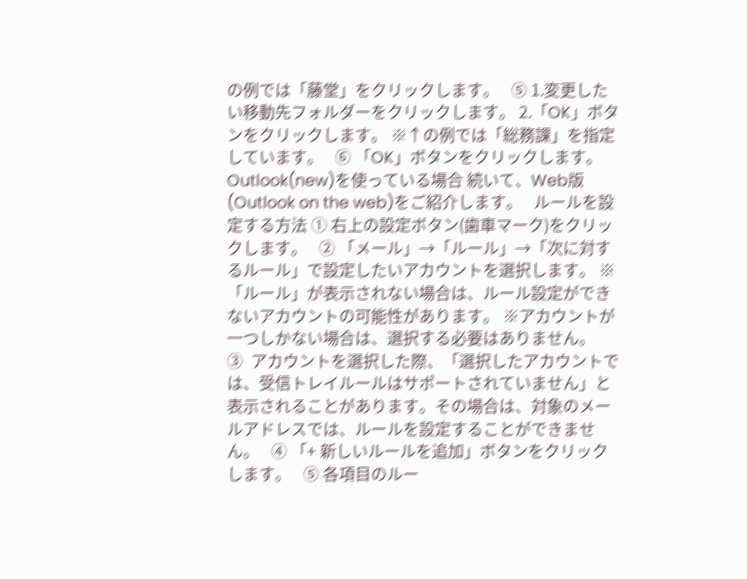の例では「藤堂」をクリックします。   ⑤ 1.変更したい移動先フォルダーをクリックします。 2.「OK」ボタンをクリックします。 ※↑の例では「総務課」を指定しています。   ⑥ 「OK」ボタンをクリックします。   Outlook(new)を使っている場合 続いて、Web版(Outlook on the web)をご紹介します。   ルールを設定する方法 ① 右上の設定ボタン(歯車マーク)をクリックします。   ② 「メール」→「ルール」→「次に対するルール」で設定したいアカウントを選択します。 ※「ルール」が表示されない場合は、ルール設定ができないアカウントの可能性があります。 ※アカウントが一つしかない場合は、選択する必要はありません。   ③  アカウントを選択した際、「選択したアカウントでは、受信トレイルールはサポートされていません」と表示されることがあります。その場合は、対象のメールアドレスでは、ルールを設定することができません。   ④ 「+ 新しいルールを追加」ボタンをクリックします。   ⑤ 各項目のルー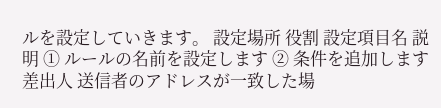ルを設定していきます。 設定場所 役割 設定項目名 説明 ① ルールの名前を設定します ② 条件を追加します 差出人 送信者のアドレスが一致した場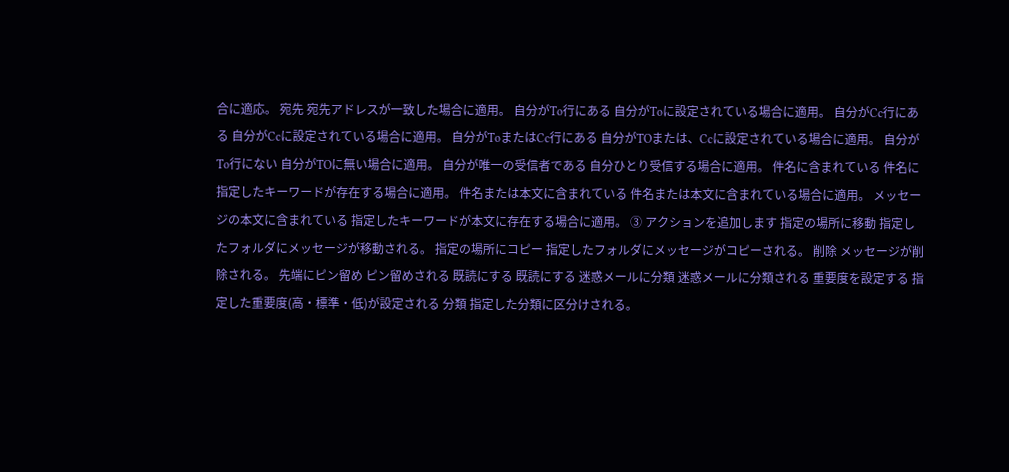合に適応。 宛先 宛先アドレスが一致した場合に適用。 自分がTo行にある 自分がToに設定されている場合に適用。 自分がCc行にある 自分がCcに設定されている場合に適用。 自分がToまたはCc行にある 自分がTOまたは、Ccに設定されている場合に適用。 自分がTo行にない 自分がTOに無い場合に適用。 自分が唯一の受信者である 自分ひとり受信する場合に適用。 件名に含まれている 件名に指定したキーワードが存在する場合に適用。 件名または本文に含まれている 件名または本文に含まれている場合に適用。 メッセージの本文に含まれている 指定したキーワードが本文に存在する場合に適用。 ③ アクションを追加します 指定の場所に移動 指定したフォルダにメッセージが移動される。 指定の場所にコピー 指定したフォルダにメッセージがコピーされる。 削除 メッセージが削除される。 先端にピン留め ピン留めされる 既読にする 既読にする 迷惑メールに分類 迷惑メールに分類される 重要度を設定する 指定した重要度(高・標準・低)が設定される 分類 指定した分類に区分けされる。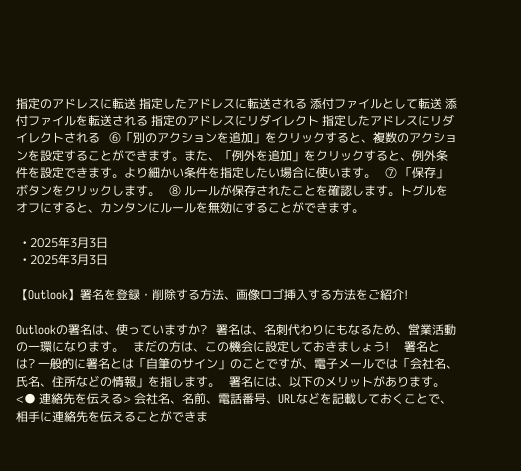指定のアドレスに転送 指定したアドレスに転送される 添付ファイルとして転送 添付ファイルを転送される 指定のアドレスにリダイレクト 指定したアドレスにリダイレクトされる   ⑥「別のアクションを追加」をクリックすると、複数のアクションを設定することができます。また、「例外を追加」をクリックすると、例外条件を設定できます。より細かい条件を指定したい場合に使います。   ⑦ 「保存」ボタンをクリックします。   ⑧ ルールが保存されたことを確認します。トグルをオフにすると、カンタンにルールを無効にすることができます。

  • 2025年3月3日
  • 2025年3月3日

【Outlook】署名を登録・削除する方法、画像ロゴ挿入する方法をご紹介!

Outlookの署名は、使っていますか?   署名は、名刺代わりにもなるため、営業活動の一環になります。   まだの方は、この機会に設定しておきましょう!     署名とは? 一般的に署名とは「自筆のサイン」のことですが、電子メールでは「会社名、氏名、住所などの情報」を指します。   署名には、以下のメリットがあります。 <● 連絡先を伝える> 会社名、名前、電話番号、URLなどを記載しておくことで、相手に連絡先を伝えることができま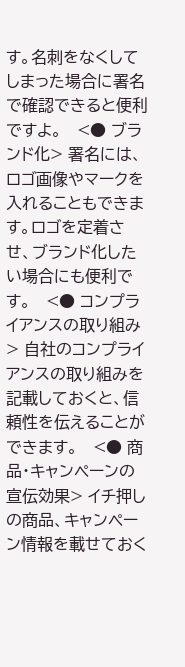す。名刺をなくしてしまった場合に署名で確認できると便利ですよ。   <● ブランド化> 署名には、ロゴ画像やマークを入れることもできます。ロゴを定着させ、ブランド化したい場合にも便利です。   <● コンプライアンスの取り組み> 自社のコンプライアンスの取り組みを記載しておくと、信頼性を伝えることができます。   <● 商品・キャンペーンの宣伝効果> イチ押しの商品、キャンペーン情報を載せておく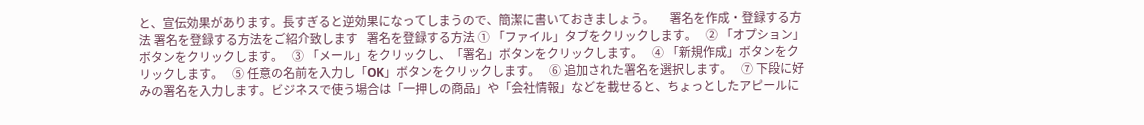と、宣伝効果があります。長すぎると逆効果になってしまうので、簡潔に書いておきましょう。     署名を作成・登録する方法 署名を登録する方法をご紹介致します   署名を登録する方法 ① 「ファイル」タブをクリックします。   ② 「オプション」ボタンをクリックします。   ③ 「メール」をクリックし、「署名」ボタンをクリックします。   ④ 「新規作成」ボタンをクリックします。   ⑤ 任意の名前を入力し「OK」ボタンをクリックします。   ⑥ 追加された署名を選択します。   ⑦ 下段に好みの署名を入力します。ビジネスで使う場合は「一押しの商品」や「会社情報」などを載せると、ちょっとしたアピールに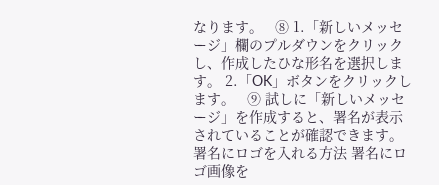なります。   ⑧ 1.「新しいメッセージ」欄のプルダウンをクリックし、作成したひな形名を選択します。 2.「OK」ボタンをクリックします。   ⑨ 試しに「新しいメッセージ」を作成すると、署名が表示されていることが確認できます。     署名にロゴを入れる方法 署名にロゴ画像を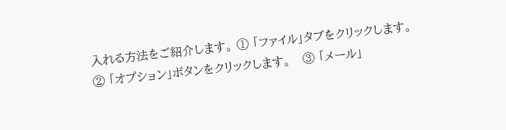入れる方法をご紹介します。 ① 「ファイル」タブをクリックします。   ② 「オプション」ボタンをクリックします。   ③ 「メール」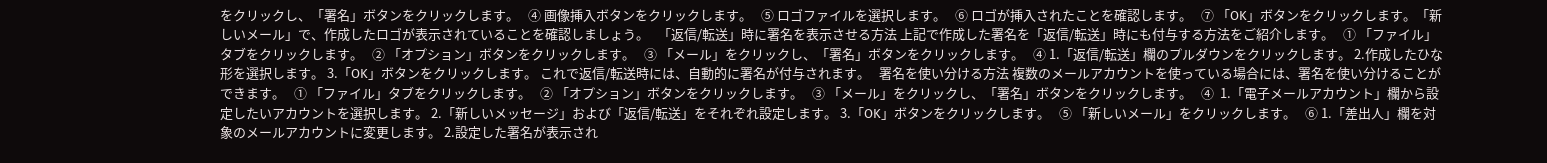をクリックし、「署名」ボタンをクリックします。   ④ 画像挿入ボタンをクリックします。   ⑤ ロゴファイルを選択します。   ⑥ ロゴが挿入されたことを確認します。   ⑦ 「OK」ボタンをクリックします。「新しいメール」で、作成したロゴが表示されていることを確認しましょう。   「返信/転送」時に署名を表示させる方法 上記で作成した署名を「返信/転送」時にも付与する方法をご紹介します。   ① 「ファイル」タブをクリックします。   ② 「オプション」ボタンをクリックします。   ③ 「メール」をクリックし、「署名」ボタンをクリックします。   ④ 1.「返信/転送」欄のプルダウンをクリックします。 2.作成したひな形を選択します。 3.「OK」ボタンをクリックします。 これで返信/転送時には、自動的に署名が付与されます。   署名を使い分ける方法 複数のメールアカウントを使っている場合には、署名を使い分けることができます。   ① 「ファイル」タブをクリックします。   ② 「オプション」ボタンをクリックします。   ③ 「メール」をクリックし、「署名」ボタンをクリックします。   ④  1.「電子メールアカウント」欄から設定したいアカウントを選択します。 2.「新しいメッセージ」および「返信/転送」をそれぞれ設定します。 3.「OK」ボタンをクリックします。   ⑤ 「新しいメール」をクリックします。   ⑥ 1.「差出人」欄を対象のメールアカウントに変更します。 2.設定した署名が表示され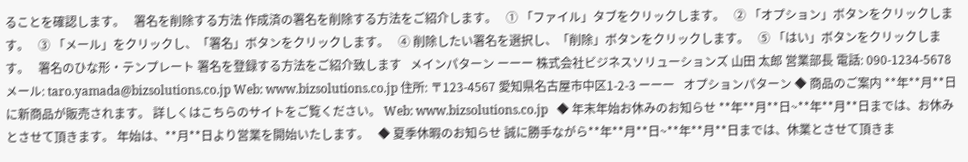ることを確認します。   署名を削除する方法 作成済の署名を削除する方法をご紹介します。   ① 「ファイル」タブをクリックします。   ② 「オプション」ボタンをクリックします。   ③ 「メール」をクリックし、「署名」ボタンをクリックします。   ④ 削除したい署名を選択し、「削除」ボタンをクリックします。   ⑤ 「はい」ボタンをクリックします。   署名のひな形・テンプレート 署名を登録する方法をご紹介致します   メインパターン ーーー 株式会社ビジネスソリューションズ 山田 太郎 営業部長 電話: 090-1234-5678 メール: taro.yamada@bizsolutions.co.jp Web: www.bizsolutions.co.jp 住所: 〒123-4567 愛知県名古屋市中区1-2-3 ーーー   オプションパターン ◆ 商品のご案内 **年**月**日に新商品が販売されます。 詳しくはこちらのサイトをご覧ください。 Web: www.bizsolutions.co.jp   ◆ 年末年始お休みのお知らせ **年**月**日~**年**月**日までは、お休みとさせて頂きます。 年始は、**月**日より営業を開始いたします。   ◆ 夏季休暇のお知らせ 誠に勝手ながら**年**月**日~**年**月**日までは、休業とさせて頂きま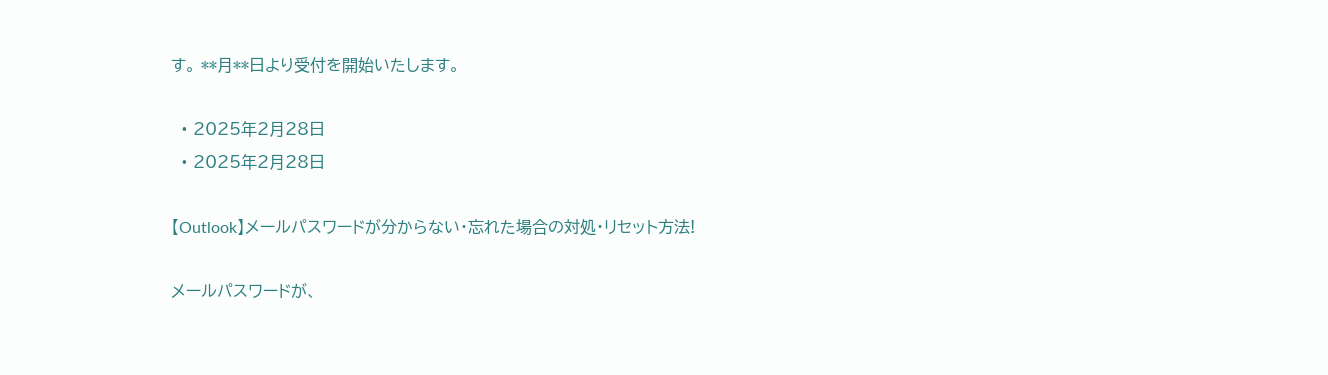す。 **月**日より受付を開始いたします。

  • 2025年2月28日
  • 2025年2月28日

【Outlook】メールパスワードが分からない・忘れた場合の対処・リセット方法!

メールパスワードが、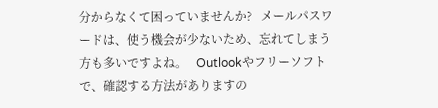分からなくて困っていませんか?   メールパスワードは、使う機会が少ないため、忘れてしまう方も多いですよね。   Outlookやフリーソフトで、確認する方法がありますの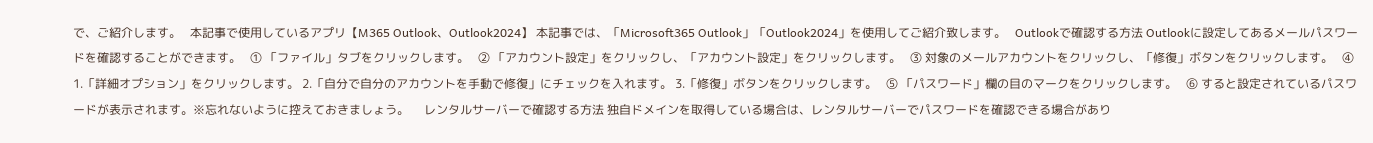で、ご紹介します。   本記事で使用しているアプリ【M365 Outlook、Outlook2024】 本記事では、「Microsoft365 Outlook」「Outlook2024」を使用してご紹介致します。   Outlookで確認する方法 Outlookに設定してあるメールパスワードを確認することができます。   ① 「ファイル」タブをクリックします。   ② 「アカウント設定」をクリックし、「アカウント設定」をクリックします。   ③ 対象のメールアカウントをクリックし、「修復」ボタンをクリックします。   ④ 1.「詳細オプション」をクリックします。 2.「自分で自分のアカウントを手動で修復」にチェックを入れます。 3.「修復」ボタンをクリックします。   ⑤ 「パスワード」欄の目のマークをクリックします。   ⑥ すると設定されているパスワードが表示されます。※忘れないように控えておきましょう。     レンタルサーバーで確認する方法 独自ドメインを取得している場合は、レンタルサーバーでパスワードを確認できる場合があり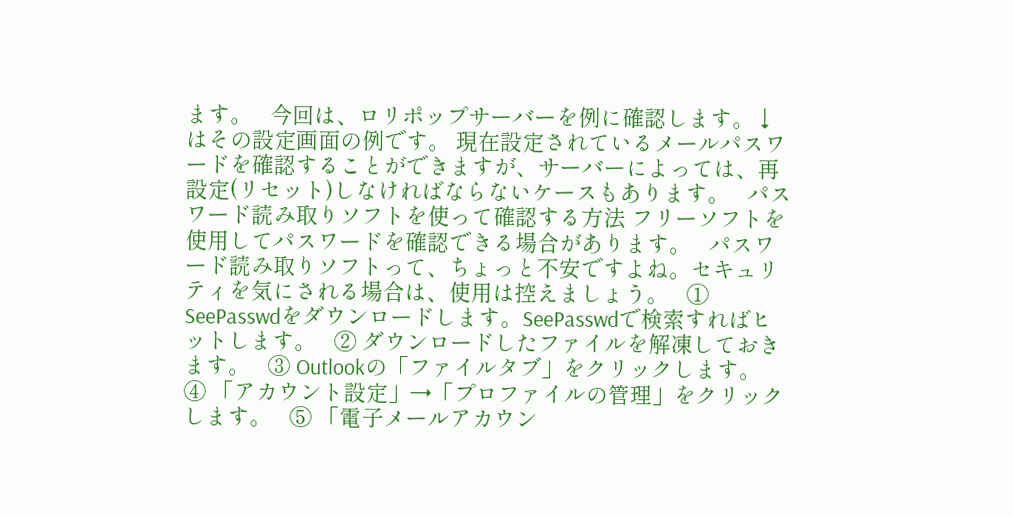ます。   今回は、ロリポップサーバーを例に確認します。↓はその設定画面の例です。 現在設定されているメールパスワードを確認することができますが、サーバーによっては、再設定(リセット)しなければならないケースもあります。   パスワード読み取りソフトを使って確認する方法 フリーソフトを使用してパスワードを確認できる場合があります。   パスワード読み取りソフトって、ちょっと不安ですよね。セキュリティを気にされる場合は、使用は控えましょう。   ① SeePasswdをダウンロードします。SeePasswdで検索すればヒットします。   ② ダウンロードしたファイルを解凍しておきます。   ③ Outlookの「ファイルタブ」をクリックします。   ④ 「アカウント設定」→「プロファイルの管理」をクリックします。   ⑤ 「電子メールアカウン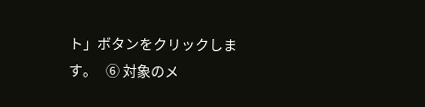ト」ボタンをクリックします。   ⑥ 対象のメ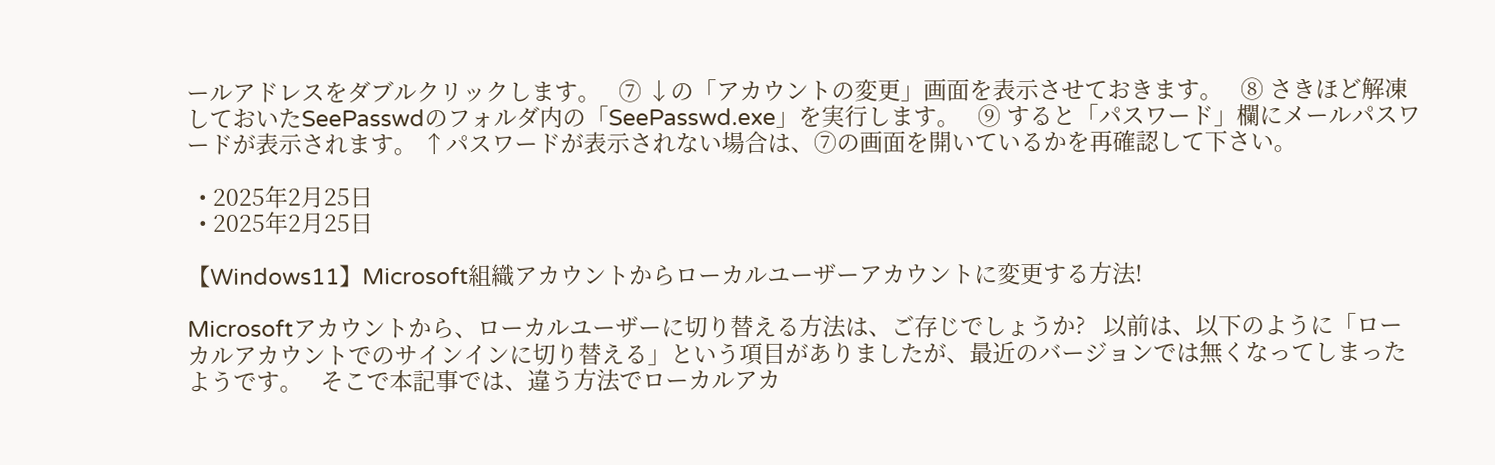ールアドレスをダブルクリックします。   ⑦ ↓の「アカウントの変更」画面を表示させておきます。   ⑧ さきほど解凍しておいたSeePasswdのフォルダ内の「SeePasswd.exe」を実行します。   ⑨ すると「パスワード」欄にメールパスワードが表示されます。 ↑パスワードが表示されない場合は、⑦の画面を開いているかを再確認して下さい。

  • 2025年2月25日
  • 2025年2月25日

【Windows11】Microsoft組織アカウントからローカルユーザーアカウントに変更する方法!

Microsoftアカウントから、ローカルユーザーに切り替える方法は、ご存じでしょうか?   以前は、以下のように「ローカルアカウントでのサインインに切り替える」という項目がありましたが、最近のバージョンでは無くなってしまったようです。   そこで本記事では、違う方法でローカルアカ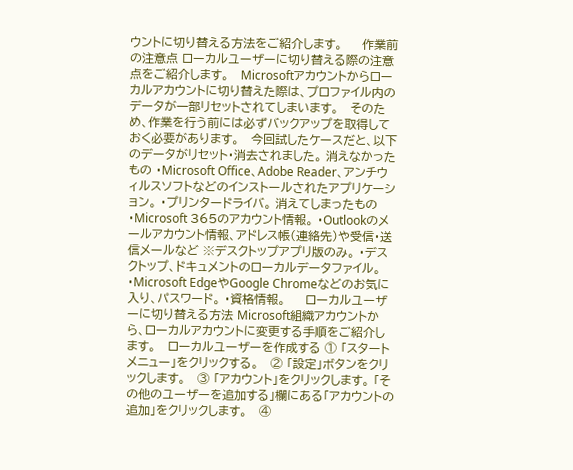ウントに切り替える方法をご紹介します。     作業前の注意点 ローカルユーザーに切り替える際の注意点をご紹介します。   Microsoftアカウントからローカルアカウントに切り替えた際は、プロファイル内のデータが一部リセットされてしまいます。   そのため、作業を行う前には必ずバックアップを取得しておく必要があります。   今回試したケースだと、以下のデータがリセット・消去されました。 消えなかったもの ・Microsoft Office、Adobe Reader、アンチウィルスソフトなどのインストールされたアプリケーション。 ・プリンタードライバ。 消えてしまったもの ・Microsoft 365のアカウント情報。 ・Outlookのメールアカウント情報、アドレス帳(連絡先)や受信・送信メールなど ※デスクトップアプリ版のみ。 ・デスクトップ、ドキュメントのローカルデータファイル。 ・Microsoft EdgeやGoogle Chromeなどのお気に入り、パスワード。 ・資格情報。     ローカルユーザーに切り替える方法 Microsoft組織アカウントから、ローカルアカウントに変更する手順をご紹介します。   ローカルユーザーを作成する ① 「スタートメニュー」をクリックする。   ② 「設定」ボタンをクリックします。   ③ 「アカウント」をクリックします。 「その他のユーザーを追加する」欄にある「アカウントの追加」をクリックします。   ④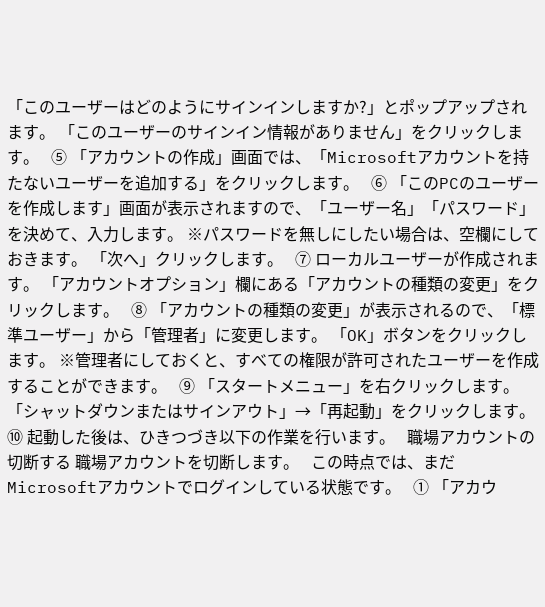「このユーザーはどのようにサインインしますか?」とポップアップされます。 「このユーザーのサインイン情報がありません」をクリックします。   ⑤ 「アカウントの作成」画面では、「Microsoftアカウントを持たないユーザーを追加する」をクリックします。   ⑥ 「このPCのユーザーを作成します」画面が表示されますので、「ユーザー名」「パスワード」を決めて、入力します。 ※パスワードを無しにしたい場合は、空欄にしておきます。 「次へ」クリックします。   ⑦ ローカルユーザーが作成されます。 「アカウントオプション」欄にある「アカウントの種類の変更」をクリックします。   ⑧ 「アカウントの種類の変更」が表示されるので、「標準ユーザー」から「管理者」に変更します。 「OK」ボタンをクリックします。 ※管理者にしておくと、すべての権限が許可されたユーザーを作成することができます。   ⑨ 「スタートメニュー」を右クリックします。 「シャットダウンまたはサインアウト」→「再起動」をクリックします。   ⑩ 起動した後は、ひきつづき以下の作業を行います。   職場アカウントの切断する 職場アカウントを切断します。   この時点では、まだMicrosoftアカウントでログインしている状態です。   ① 「アカウ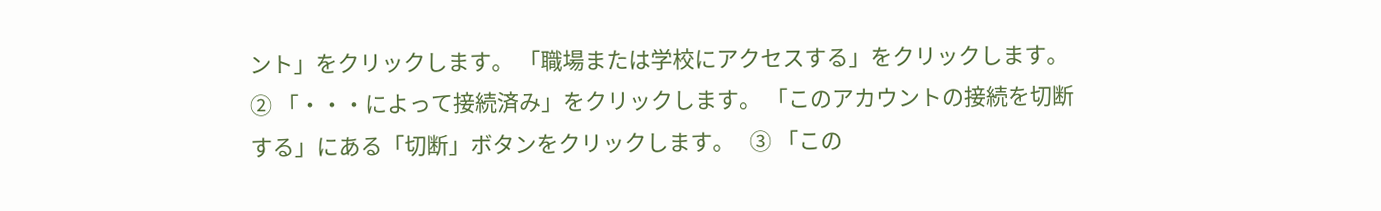ント」をクリックします。 「職場または学校にアクセスする」をクリックします。   ② 「・・・によって接続済み」をクリックします。 「このアカウントの接続を切断する」にある「切断」ボタンをクリックします。   ③ 「この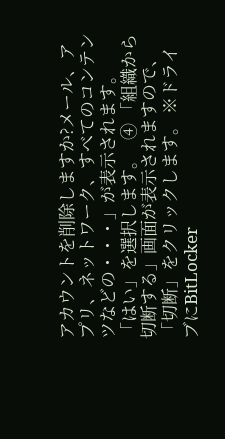アカウントを削除しますか?メール、アプリ、ネットワーク、すべてのコンテンツなどの・・・」が表示されます。 「はい」を選択します。   ④ 「組織から切断する」画面が表示されますので、「切断」をクリックします。 ※ドライブにBitLocker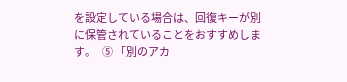を設定している場合は、回復キーが別に保管されていることをおすすめします。   ⑤ 「別のアカ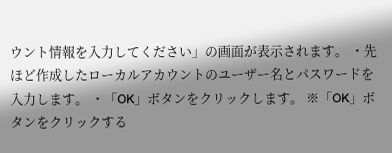ウント情報を入力してください」の画面が表示されます。 ・先ほど作成したローカルアカウントのユーザー名とパスワードを入力します。 ・「OK」ボタンをクリックします。 ※「OK」ボタンをクリックする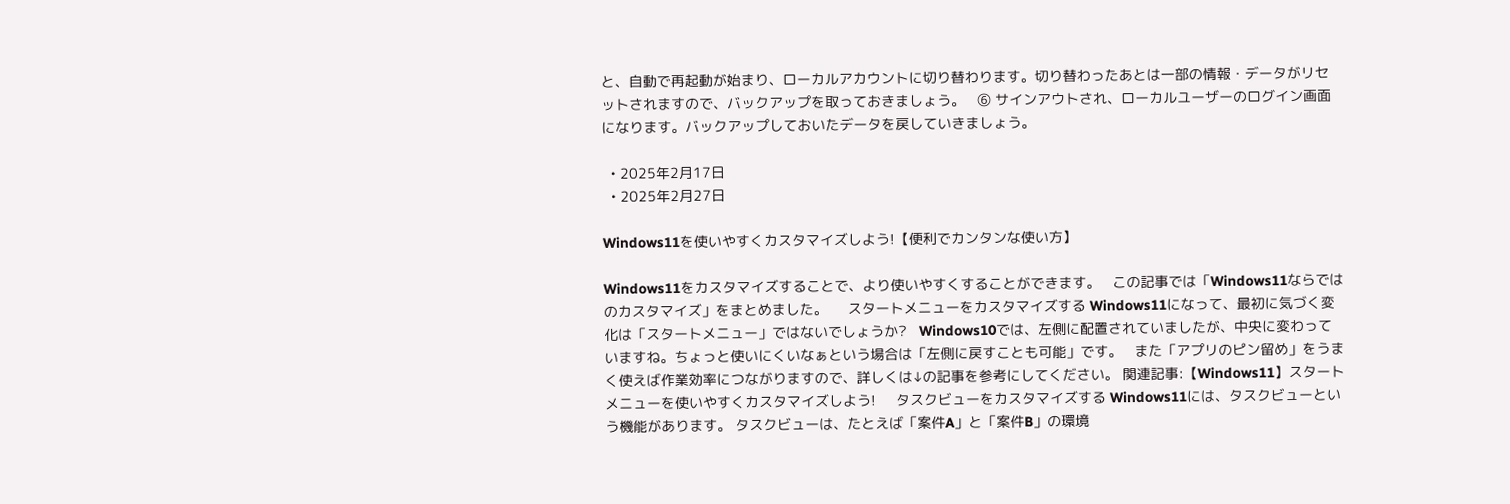と、自動で再起動が始まり、ローカルアカウントに切り替わります。切り替わったあとは一部の情報・データがリセットされますので、バックアップを取っておきましょう。   ⑥ サインアウトされ、ローカルユーザーのログイン画面になります。バックアップしておいたデータを戻していきましょう。

  • 2025年2月17日
  • 2025年2月27日

Windows11を使いやすくカスタマイズしよう!【便利でカンタンな使い方】

Windows11をカスタマイズすることで、より使いやすくすることができます。   この記事では「Windows11ならではのカスタマイズ」をまとめました。     スタートメニューをカスタマイズする Windows11になって、最初に気づく変化は「スタートメニュー」ではないでしょうか?   Windows10では、左側に配置されていましたが、中央に変わっていますね。ちょっと使いにくいなぁという場合は「左側に戻すことも可能」です。   また「アプリのピン留め」をうまく使えば作業効率につながりますので、詳しくは↓の記事を参考にしてください。 関連記事:【Windows11】スタートメニューを使いやすくカスタマイズしよう!     タスクビューをカスタマイズする Windows11には、タスクビューという機能があります。 タスクビューは、たとえば「案件A」と「案件B」の環境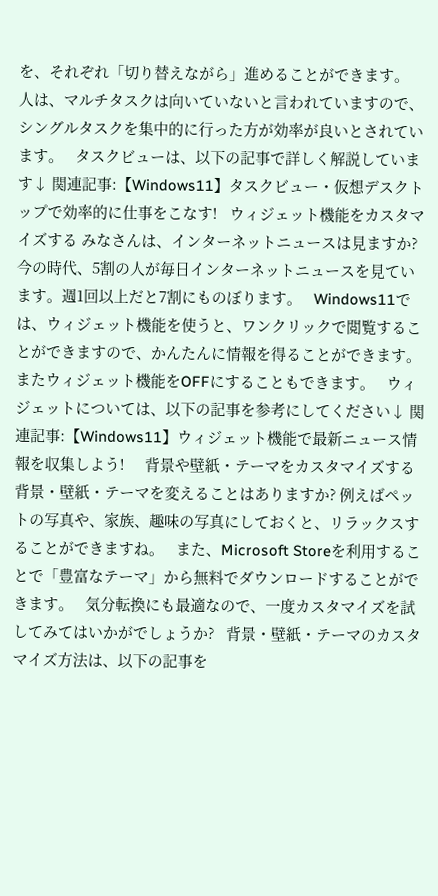を、それぞれ「切り替えながら」進めることができます。   人は、マルチタスクは向いていないと言われていますので、シングルタスクを集中的に行った方が効率が良いとされています。   タスクビューは、以下の記事で詳しく解説しています↓ 関連記事:【Windows11】タスクビュー・仮想デスクトップで効率的に仕事をこなす!   ウィジェット機能をカスタマイズする みなさんは、インターネットニュースは見ますか? 今の時代、5割の人が毎日インターネットニュースを見ています。週1回以上だと7割にものぼります。   Windows11では、ウィジェット機能を使うと、ワンクリックで閲覧することができますので、かんたんに情報を得ることができます。またウィジェット機能をOFFにすることもできます。   ウィジェットについては、以下の記事を参考にしてください↓ 関連記事:【Windows11】ウィジェット機能で最新ニュース情報を収集しよう!     背景や壁紙・テーマをカスタマイズする 背景・壁紙・テーマを変えることはありますか? 例えばペットの写真や、家族、趣味の写真にしておくと、リラックスすることができますね。   また、Microsoft Storeを利用することで「豊富なテーマ」から無料でダウンロードすることができます。   気分転換にも最適なので、一度カスタマイズを試してみてはいかがでしょうか?   背景・壁紙・テーマのカスタマイズ方法は、以下の記事を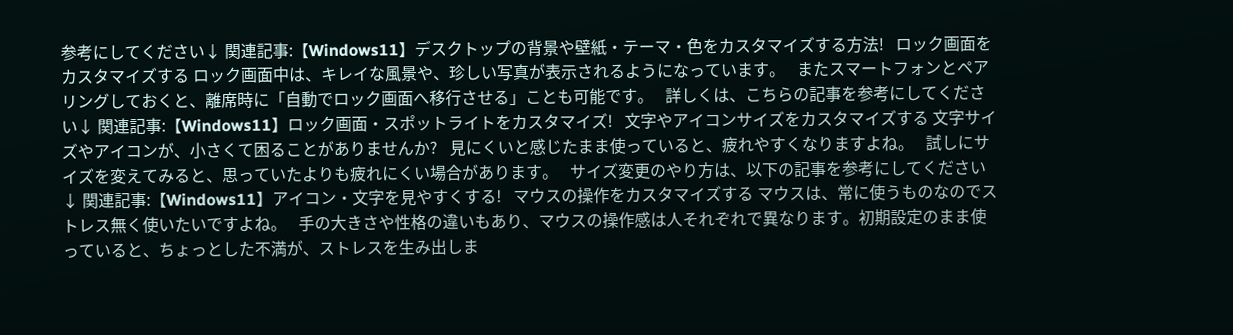参考にしてください↓ 関連記事:【Windows11】デスクトップの背景や壁紙・テーマ・色をカスタマイズする方法!   ロック画面をカスタマイズする ロック画面中は、キレイな風景や、珍しい写真が表示されるようになっています。   またスマートフォンとペアリングしておくと、離席時に「自動でロック画面へ移行させる」ことも可能です。   詳しくは、こちらの記事を参考にしてください↓ 関連記事:【Windows11】ロック画面・スポットライトをカスタマイズ!   文字やアイコンサイズをカスタマイズする 文字サイズやアイコンが、小さくて困ることがありませんか?   見にくいと感じたまま使っていると、疲れやすくなりますよね。   試しにサイズを変えてみると、思っていたよりも疲れにくい場合があります。   サイズ変更のやり方は、以下の記事を参考にしてください↓ 関連記事:【Windows11】アイコン・文字を見やすくする!   マウスの操作をカスタマイズする マウスは、常に使うものなのでストレス無く使いたいですよね。   手の大きさや性格の違いもあり、マウスの操作感は人それぞれで異なります。初期設定のまま使っていると、ちょっとした不満が、ストレスを生み出しま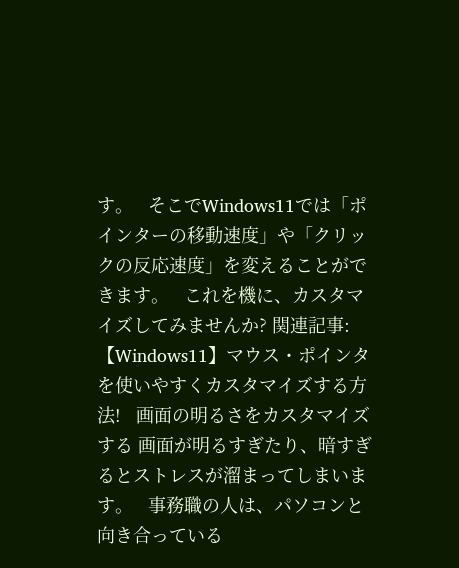す。   そこでWindows11では「ポインターの移動速度」や「クリックの反応速度」を変えることができます。   これを機に、カスタマイズしてみませんか? 関連記事:【Windows11】マウス・ポインタを使いやすくカスタマイズする方法!   画面の明るさをカスタマイズする 画面が明るすぎたり、暗すぎるとストレスが溜まってしまいます。   事務職の人は、パソコンと向き合っている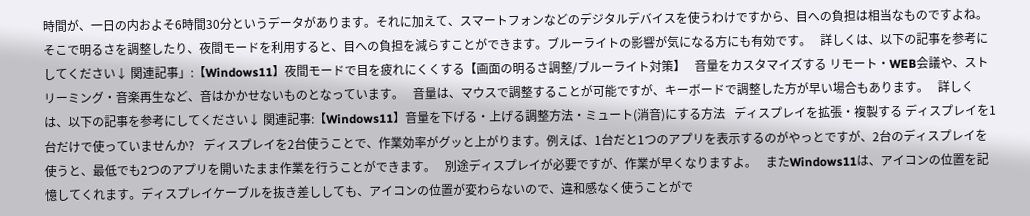時間が、一日の内およそ6時間30分というデータがあります。それに加えて、スマートフォンなどのデジタルデバイスを使うわけですから、目への負担は相当なものですよね。   そこで明るさを調整したり、夜間モードを利用すると、目への負担を減らすことができます。ブルーライトの影響が気になる方にも有効です。   詳しくは、以下の記事を参考にしてください↓ 関連記事」:【Windows11】夜間モードで目を疲れにくくする【画面の明るさ調整/ブルーライト対策】   音量をカスタマイズする リモート・WEB会議や、ストリーミング・音楽再生など、音はかかせないものとなっています。   音量は、マウスで調整することが可能ですが、キーボードで調整した方が早い場合もあります。   詳しくは、以下の記事を参考にしてください↓ 関連記事:【Windows11】音量を下げる・上げる調整方法・ミュート(消音)にする方法   ディスプレイを拡張・複製する ディスプレイを1台だけで使っていませんか?   ディスプレイを2台使うことで、作業効率がグッと上がります。例えば、1台だと1つのアプリを表示するのがやっとですが、2台のディスプレイを使うと、最低でも2つのアプリを開いたまま作業を行うことができます。   別途ディスプレイが必要ですが、作業が早くなりますよ。   またWindows11は、アイコンの位置を記憶してくれます。ディスプレイケーブルを抜き差ししても、アイコンの位置が変わらないので、違和感なく使うことがで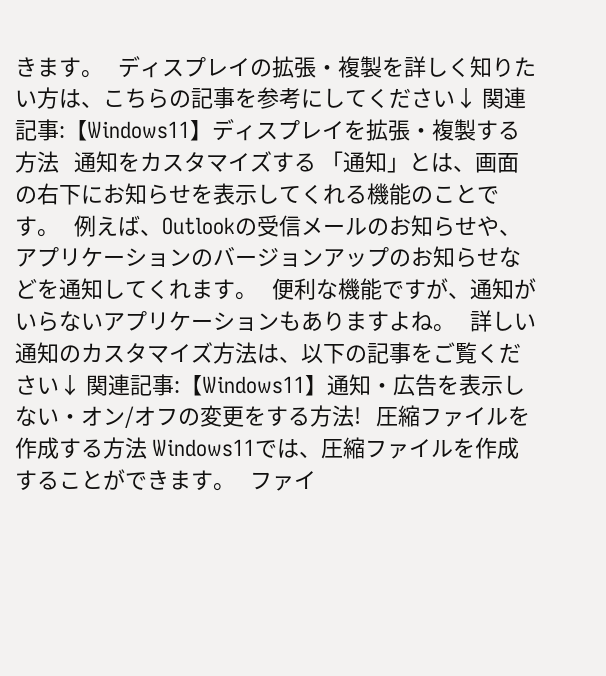きます。   ディスプレイの拡張・複製を詳しく知りたい方は、こちらの記事を参考にしてください↓ 関連記事:【Windows11】ディスプレイを拡張・複製する方法   通知をカスタマイズする 「通知」とは、画面の右下にお知らせを表示してくれる機能のことです。   例えば、Outlookの受信メールのお知らせや、アプリケーションのバージョンアップのお知らせなどを通知してくれます。   便利な機能ですが、通知がいらないアプリケーションもありますよね。   詳しい通知のカスタマイズ方法は、以下の記事をご覧ください↓ 関連記事:【Windows11】通知・広告を表示しない・オン/オフの変更をする方法!   圧縮ファイルを作成する方法 Windows11では、圧縮ファイルを作成することができます。   ファイ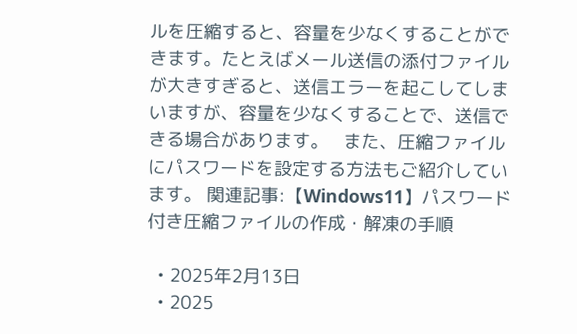ルを圧縮すると、容量を少なくすることができます。たとえばメール送信の添付ファイルが大きすぎると、送信エラーを起こしてしまいますが、容量を少なくすることで、送信できる場合があります。   また、圧縮ファイルにパスワードを設定する方法もご紹介しています。 関連記事:【Windows11】パスワード付き圧縮ファイルの作成・解凍の手順

  • 2025年2月13日
  • 2025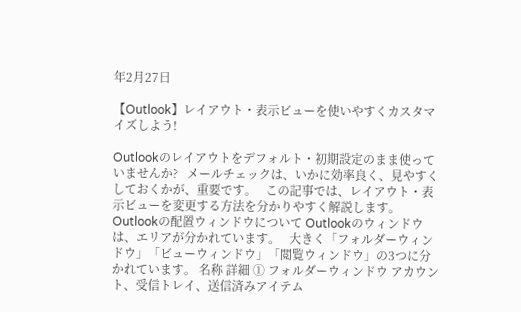年2月27日

【Outlook】レイアウト・表示ビューを使いやすくカスタマイズしよう!

Outlookのレイアウトをデフォルト・初期設定のまま使っていませんか?   メールチェックは、いかに効率良く、見やすくしておくかが、重要です。   この記事では、レイアウト・表示ビューを変更する方法を分かりやすく解説します。     Outlookの配置ウィンドウについて Outlookのウィンドウは、エリアが分かれています。   大きく「フォルダーウィンドウ」「ビューウィンドウ」「閲覧ウィンドウ」の3つに分かれています。 名称 詳細 ① フォルダーウィンドウ アカウント、受信トレイ、送信済みアイテム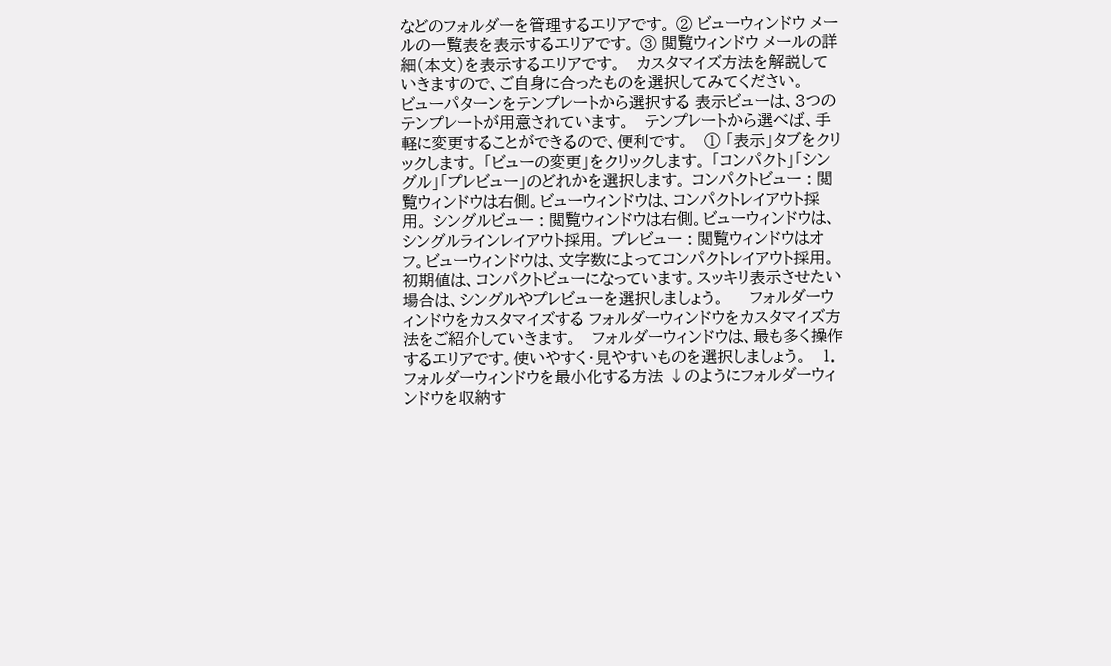などのフォルダーを管理するエリアです。 ② ビューウィンドウ メールの一覧表を表示するエリアです。 ③ 閲覧ウィンドウ メールの詳細(本文)を表示するエリアです。   カスタマイズ方法を解説していきますので、ご自身に合ったものを選択してみてください。     ビューパターンをテンプレートから選択する 表示ビューは、3つのテンプレートが用意されています。   テンプレートから選べば、手軽に変更することができるので、便利です。   ① 「表示」タブをクリックします。 「ビューの変更」をクリックします。 「コンパクト」「シングル」「プレビュー」のどれかを選択します。 コンパクトビュー : 閲覧ウィンドウは右側。ビューウィンドウは、コンパクトレイアウト採用。 シングルビュー : 閲覧ウィンドウは右側。ビューウィンドウは、シングルラインレイアウト採用。 プレビュー : 閲覧ウィンドウはオフ。ビューウィンドウは、文字数によってコンパクトレイアウト採用。   初期値は、コンパクトビューになっています。スッキリ表示させたい場合は、シングルやプレビューを選択しましょう。     フォルダーウィンドウをカスタマイズする フォルダーウィンドウをカスタマイズ方法をご紹介していきます。   フォルダーウィンドウは、最も多く操作するエリアです。使いやすく・見やすいものを選択しましょう。   1.フォルダーウィンドウを最小化する方法 ↓のようにフォルダーウィンドウを収納す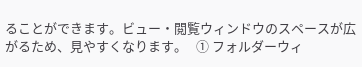ることができます。ビュー・閲覧ウィンドウのスペースが広がるため、見やすくなります。   ① フォルダーウィ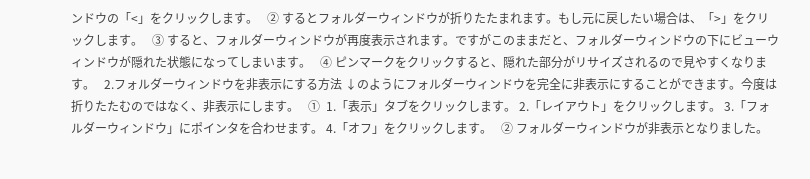ンドウの「<」をクリックします。   ② するとフォルダーウィンドウが折りたたまれます。もし元に戻したい場合は、「>」をクリックします。   ③ すると、フォルダーウィンドウが再度表示されます。ですがこのままだと、フォルダーウィンドウの下にビューウィンドウが隠れた状態になってしまいます。   ④ ピンマークをクリックすると、隠れた部分がリサイズされるので見やすくなります。   2.フォルダーウィンドウを非表示にする方法 ↓のようにフォルダーウィンドウを完全に非表示にすることができます。今度は折りたたむのではなく、非表示にします。   ①  1.「表示」タブをクリックします。 2.「レイアウト」をクリックします。 3.「フォルダーウィンドウ」にポインタを合わせます。 4.「オフ」をクリックします。   ② フォルダーウィンドウが非表示となりました。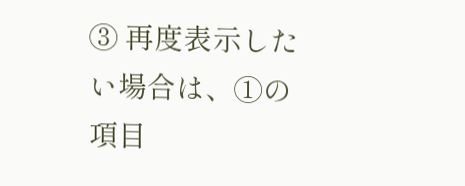③ 再度表示したい場合は、①の項目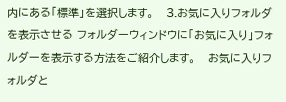内にある「標準」を選択します。   3.お気に入りフォルダを表示させる フォルダーウィンドウに「お気に入り」フォルダーを表示する方法をご紹介します。   お気に入りフォルダと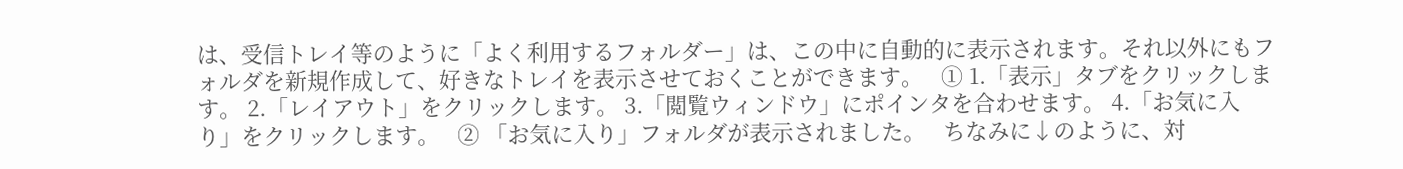は、受信トレイ等のように「よく利用するフォルダー」は、この中に自動的に表示されます。それ以外にもフォルダを新規作成して、好きなトレイを表示させておくことができます。   ① 1.「表示」タブをクリックします。 2.「レイアウト」をクリックします。 3.「閲覧ウィンドウ」にポインタを合わせます。 4.「お気に入り」をクリックします。   ② 「お気に入り」フォルダが表示されました。   ちなみに↓のように、対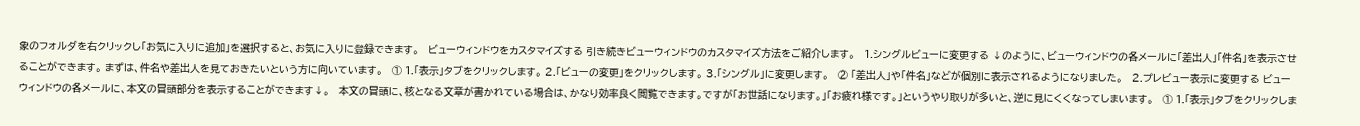象のフォルダを右クリックし「お気に入りに追加」を選択すると、お気に入りに登録できます。   ビューウィンドウをカスタマイズする 引き続きビューウィンドウのカスタマイズ方法をご紹介します。   1.シングルビューに変更する ↓のように、ビューウィンドウの各メールに「差出人」「件名」を表示させることができます。 まずは、件名や差出人を見ておきたいという方に向いています。   ① 1.「表示」タブをクリックします。 2.「ビューの変更」をクリックします。 3.「シングル」に変更します。   ② 「差出人」や「件名」などが個別に表示されるようになりました。   2.プレビュー表示に変更する ビューウィンドウの各メールに、本文の冒頭部分を表示することができます↓。   本文の冒頭に、核となる文章が書かれている場合は、かなり効率良く閲覧できます。ですが「お世話になります。」「お疲れ様です。」というやり取りが多いと、逆に見にくくなってしまいます。   ① 1.「表示」タブをクリックしま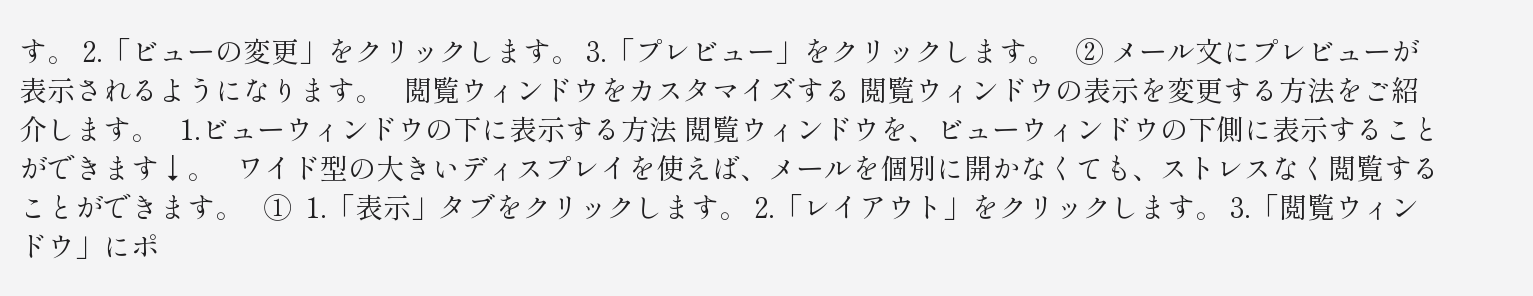す。 2.「ビューの変更」をクリックします。 3.「プレビュー」をクリックします。   ② メール文にプレビューが表示されるようになります。   閲覧ウィンドウをカスタマイズする 閲覧ウィンドウの表示を変更する方法をご紹介します。   1.ビューウィンドウの下に表示する方法 閲覧ウィンドウを、ビューウィンドウの下側に表示することができます↓。   ワイド型の大きいディスプレイを使えば、メールを個別に開かなくても、ストレスなく閲覧することができます。   ①  1.「表示」タブをクリックします。 2.「レイアウト」をクリックします。 3.「閲覧ウィンドウ」にポ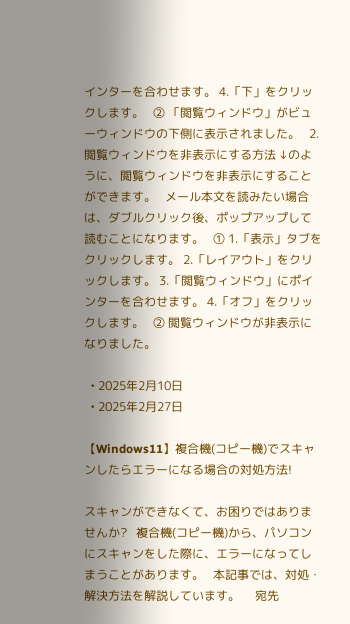インターを合わせます。 4.「下」をクリックします。   ② 「閲覧ウィンドウ」がビューウィンドウの下側に表示されました。   2.閲覧ウィンドウを非表示にする方法 ↓のように、閲覧ウィンドウを非表示にすることができます。   メール本文を読みたい場合は、ダブルクリック後、ポップアップして読むことになります。   ① 1.「表示」タブをクリックします。 2.「レイアウト」をクリックします。 3.「閲覧ウィンドウ」にポインターを合わせます。 4.「オフ」をクリックします。   ② 閲覧ウィンドウが非表示になりました。

  • 2025年2月10日
  • 2025年2月27日

【Windows11】複合機(コピー機)でスキャンしたらエラーになる場合の対処方法!

スキャンができなくて、お困りではありませんか?   複合機(コピー機)から、パソコンにスキャンをした際に、エラーになってしまうことがあります。   本記事では、対処・解決方法を解説しています。     宛先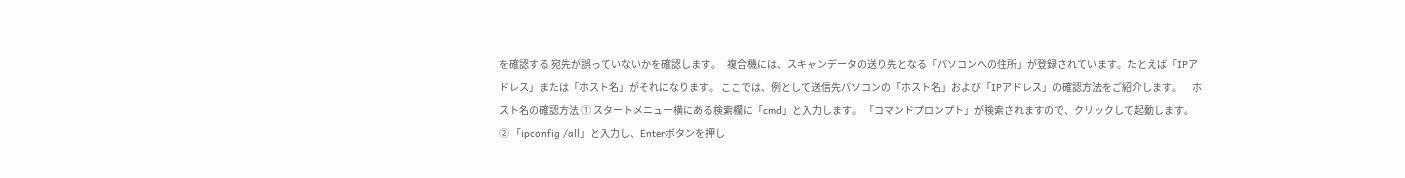を確認する 宛先が誤っていないかを確認します。   複合機には、スキャンデータの送り先となる「パソコンへの住所」が登録されています。たとえば「IPアドレス」または「ホスト名」がそれになります。 ここでは、例として送信先パソコンの「ホスト名」および「IPアドレス」の確認方法をご紹介します。     ホスト名の確認方法 ① スタートメニュー横にある検索欄に「cmd」と入力します。 「コマンドプロンプト」が検索されますので、クリックして起動します。   ② 「ipconfig /all」と入力し、Enterボタンを押し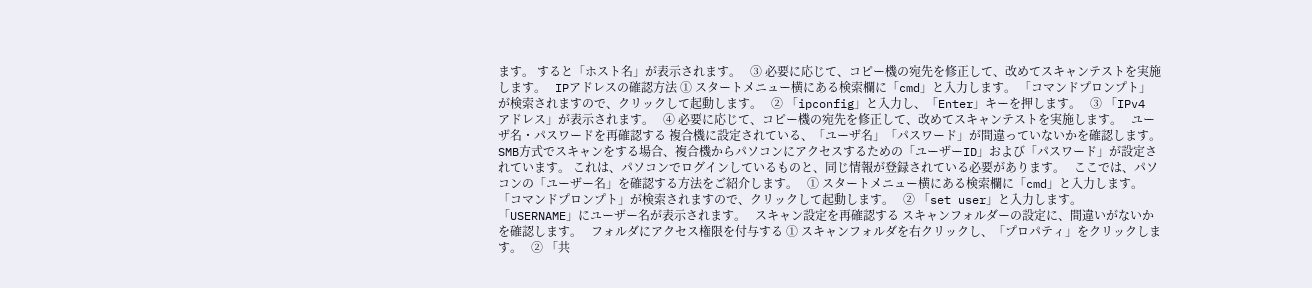ます。 すると「ホスト名」が表示されます。   ③ 必要に応じて、コピー機の宛先を修正して、改めてスキャンテストを実施します。   IPアドレスの確認方法 ① スタートメニュー横にある検索欄に「cmd」と入力します。 「コマンドプロンプト」が検索されますので、クリックして起動します。   ② 「ipconfig」と入力し、「Enter」キーを押します。   ③ 「IPv4 アドレス」が表示されます。   ④ 必要に応じて、コピー機の宛先を修正して、改めてスキャンテストを実施します。   ユーザ名・パスワードを再確認する 複合機に設定されている、「ユーザ名」「パスワード」が間違っていないかを確認します。   SMB方式でスキャンをする場合、複合機からパソコンにアクセスするための「ユーザーID」および「パスワード」が設定されています。 これは、パソコンでログインしているものと、同じ情報が登録されている必要があります。   ここでは、パソコンの「ユーザー名」を確認する方法をご紹介します。   ① スタートメニュー横にある検索欄に「cmd」と入力します。 「コマンドプロンプト」が検索されますので、クリックして起動します。   ② 「set user」と入力します。 「USERNAME」にユーザー名が表示されます。   スキャン設定を再確認する スキャンフォルダーの設定に、間違いがないかを確認します。   フォルダにアクセス権限を付与する ① スキャンフォルダを右クリックし、「プロパティ」をクリックします。   ② 「共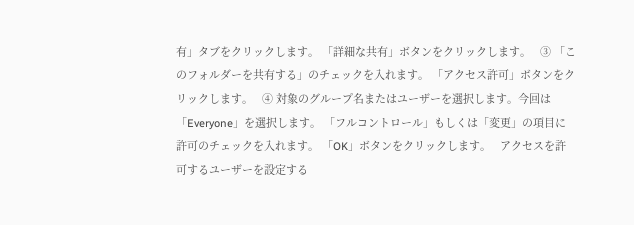有」タブをクリックします。 「詳細な共有」ボタンをクリックします。   ③ 「このフォルダーを共有する」のチェックを入れます。 「アクセス許可」ボタンをクリックします。   ④ 対象のグループ名またはユーザーを選択します。今回は「Everyone」を選択します。 「フルコントロール」もしくは「変更」の項目に許可のチェックを入れます。 「OK」ボタンをクリックします。   アクセスを許可するユーザーを設定する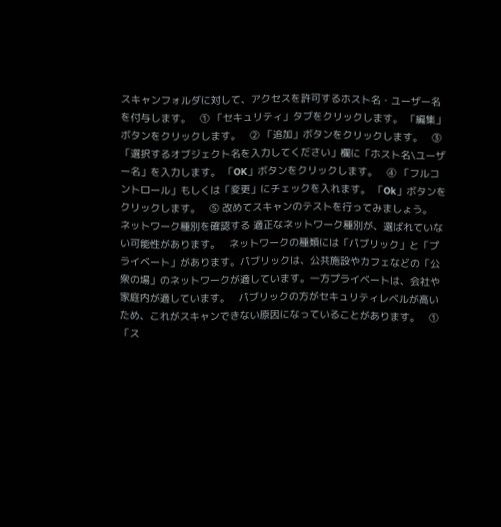スキャンフォルダに対して、アクセスを許可するホスト名・ユーザー名を付与します。   ① 「セキュリティ」タブをクリックします。 「編集」ボタンをクリックします。   ② 「追加」ボタンをクリックします。   ③ 「選択するオブジェクト名を入力してください」欄に「ホスト名\ユーザー名」を入力します。 「OK」ボタンをクリックします。   ④ 「フルコントロール」もしくは「変更」にチェックを入れます。 「Ok」ボタンをクリックします。   ⑤ 改めてスキャンのテストを行ってみましょう。   ネットワーク種別を確認する 適正なネットワーク種別が、選ばれていない可能性があります。   ネットワークの種類には「パブリック」と「プライベート」があります。パブリックは、公共施設やカフェなどの「公衆の場」のネットワークが適しています。一方プライベートは、会社や家庭内が適しています。   パブリックの方がセキュリティレベルが高いため、これがスキャンできない原因になっていることがあります。   ① 「ス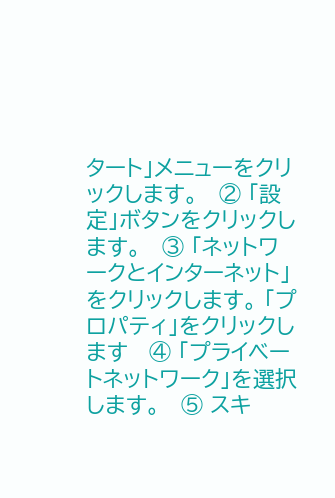タート」メニューをクリックします。   ② 「設定」ボタンをクリックします。   ③ 「ネットワークとインターネット」をクリックします。 「プロパティ」をクリックします   ④ 「プライベートネットワーク」を選択します。   ⑤ スキ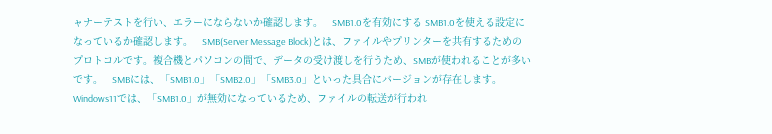ャナーテストを行い、エラーにならないか確認します。   SMB1.0を有効にする SMB1.0を使える設定になっているか確認します。   SMB(Server Message Block)とは、ファイルやプリンターを共有するためのプロトコルです。複合機とパソコンの間で、データの受け渡しを行うため、SMBが使われることが多いです。   SMBには、「SMB1.0」「SMB2.0」「SMB3.0」といった具合にバージョンが存在します。Windows11では、「SMB1.0」が無効になっているため、ファイルの転送が行われ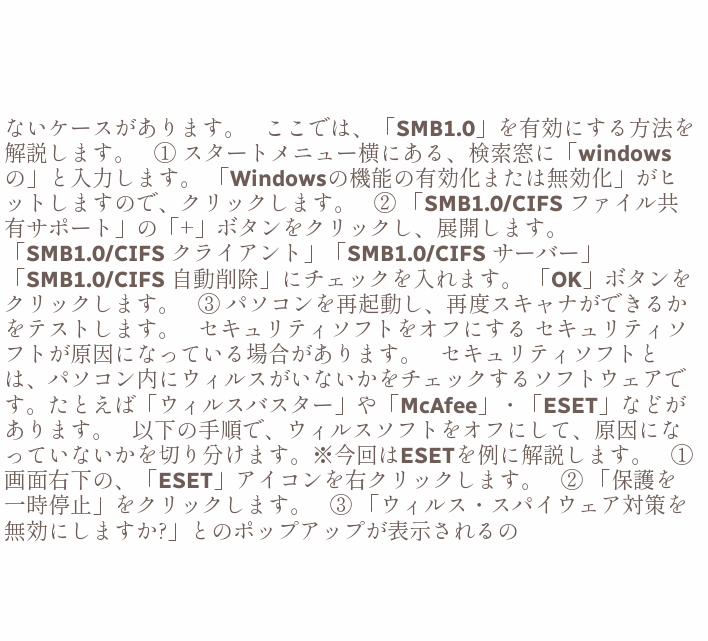ないケースがあります。   ここでは、「SMB1.0」を有効にする方法を解説します。   ① スタートメニュー横にある、検索窓に「windowsの」と入力します。 「Windowsの機能の有効化または無効化」がヒットしますので、クリックします。   ② 「SMB1.0/CIFS ファイル共有サポート」の「+」ボタンをクリックし、展開します。 「SMB1.0/CIFS クライアント」「SMB1.0/CIFS サーバー」「SMB1.0/CIFS 自動削除」にチェックを入れます。 「OK」ボタンをクリックします。   ③ パソコンを再起動し、再度スキャナができるかをテストします。   セキュリティソフトをオフにする セキュリティソフトが原因になっている場合があります。   セキュリティソフトとは、パソコン内にウィルスがいないかをチェックするソフトウェアです。たとえば「ウィルスバスター」や「McAfee」・「ESET」などがあります。   以下の手順で、ウィルスソフトをオフにして、原因になっていないかを切り分けます。※今回はESETを例に解説します。   ① 画面右下の、「ESET」アイコンを右クリックします。   ② 「保護を一時停止」をクリックします。   ③ 「ウィルス・スパイウェア対策を無効にしますか?」とのポップアップが表示されるの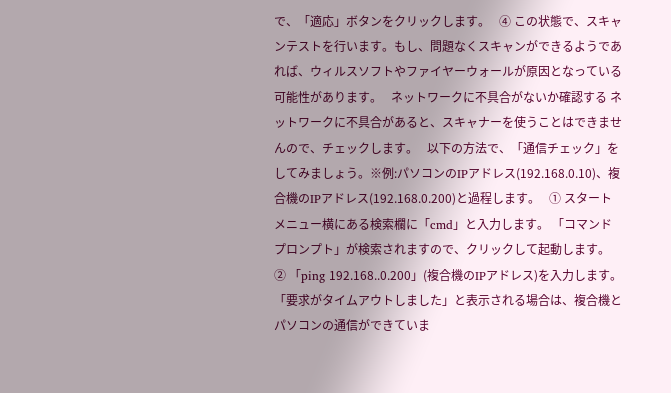で、「適応」ボタンをクリックします。   ④ この状態で、スキャンテストを行います。もし、問題なくスキャンができるようであれば、ウィルスソフトやファイヤーウォールが原因となっている可能性があります。   ネットワークに不具合がないか確認する ネットワークに不具合があると、スキャナーを使うことはできませんので、チェックします。   以下の方法で、「通信チェック」をしてみましょう。※例:パソコンのIPアドレス(192.168.0.10)、複合機のIPアドレス(192.168.0.200)と過程します。   ① スタートメニュー横にある検索欄に「cmd」と入力します。 「コマンドプロンプト」が検索されますので、クリックして起動します。   ② 「ping 192.168..0.200」(複合機のIPアドレス)を入力します。 「要求がタイムアウトしました」と表示される場合は、複合機とパソコンの通信ができていま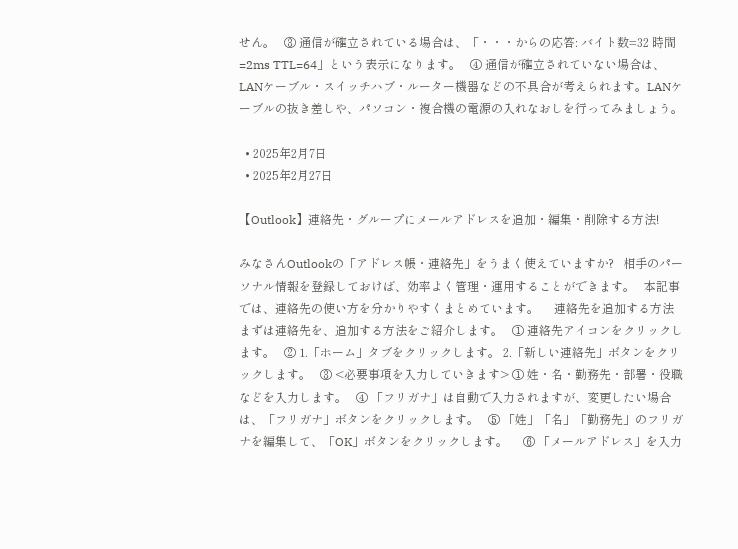せん。   ③ 通信が確立されている場合は、「・・・からの応答: バイト数=32 時間 =2ms TTL=64」という表示になります。   ④ 通信が確立されていない場合は、LANケーブル・スイッチハブ・ルーター機器などの不具合が考えられます。LANケーブルの抜き差しや、パソコン・複合機の電源の入れなおしを行ってみましょう。

  • 2025年2月7日
  • 2025年2月27日

【Outlook】連絡先・グループにメールアドレスを追加・編集・削除する方法!

みなさんOutlookの「アドレス帳・連絡先」をうまく使えていますか?   相手のパーソナル情報を登録しておけば、効率よく管理・運用することができます。   本記事では、連絡先の使い方を分かりやすくまとめています。     連絡先を追加する方法 まずは連絡先を、追加する方法をご紹介します。   ① 連絡先アイコンをクリックします。   ② 1.「ホーム」タブをクリックします。 2.「新しい連絡先」ボタンをクリックします。   ③ <必要事項を入力していきます> ① 姓・名・勤務先・部署・役職などを入力します。   ④ 「フリガナ」は自動で入力されますが、変更したい場合は、「フリガナ」ボタンをクリックします。   ⑤ 「姓」「名」「勤務先」のフリガナを編集して、「OK」ボタンをクリックします。     ⑥ 「メールアドレス」を入力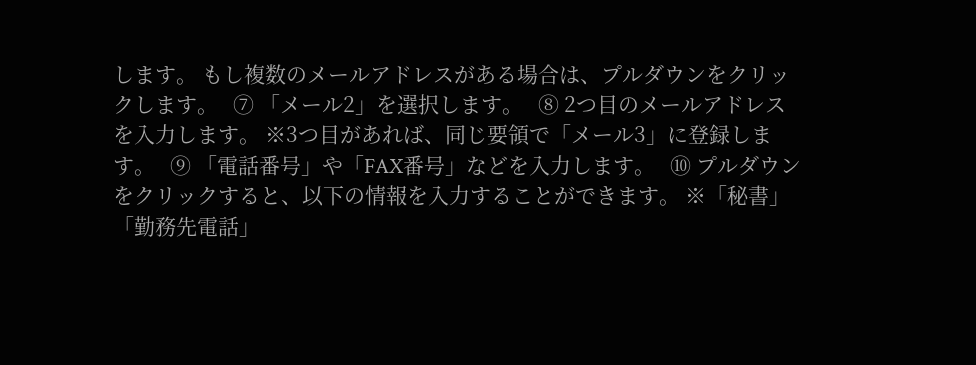します。 もし複数のメールアドレスがある場合は、プルダウンをクリックします。   ⑦ 「メール2」を選択します。   ⑧ 2つ目のメールアドレスを入力します。 ※3つ目があれば、同じ要領で「メール3」に登録します。   ⑨ 「電話番号」や「FAX番号」などを入力します。   ⑩ プルダウンをクリックすると、以下の情報を入力することができます。 ※「秘書」「勤務先電話」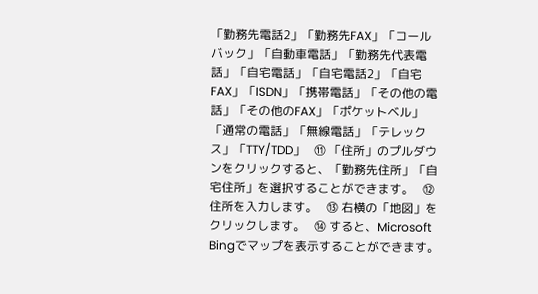「勤務先電話2」「勤務先FAX」「コールバック」「自動車電話」「勤務先代表電話」「自宅電話」「自宅電話2」「自宅FAX」「ISDN」「携帯電話」「その他の電話」「その他のFAX」「ポケットベル」「通常の電話」「無線電話」「テレックス」「TTY/TDD」   ⑪ 「住所」のプルダウンをクリックすると、「勤務先住所」「自宅住所」を選択することができます。   ⑫ 住所を入力します。   ⑬ 右横の「地図」をクリックします。   ⑭ すると、Microsoft Bingでマップを表示することができます。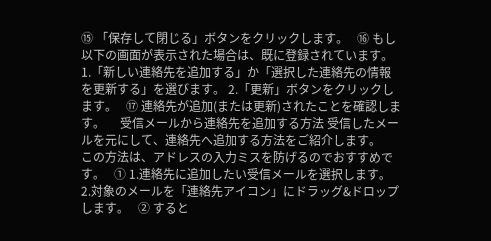⑮ 「保存して閉じる」ボタンをクリックします。   ⑯ もし以下の画面が表示された場合は、既に登録されています。 1.「新しい連絡先を追加する」か「選択した連絡先の情報を更新する」を選びます。 2.「更新」ボタンをクリックします。   ⑰ 連絡先が追加(または更新)されたことを確認します。     受信メールから連絡先を追加する方法 受信したメールを元にして、連絡先へ追加する方法をご紹介します。   この方法は、アドレスの入力ミスを防げるのでおすすめです。   ① 1.連絡先に追加したい受信メールを選択します。 2.対象のメールを「連絡先アイコン」にドラッグ&ドロップします。   ② すると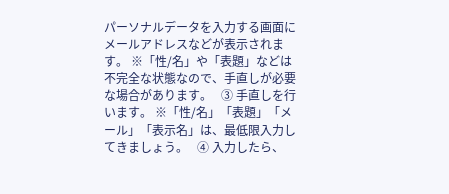パーソナルデータを入力する画面にメールアドレスなどが表示されます。 ※「性/名」や「表題」などは不完全な状態なので、手直しが必要な場合があります。   ③ 手直しを行います。 ※「性/名」「表題」「メール」「表示名」は、最低限入力してきましょう。   ④ 入力したら、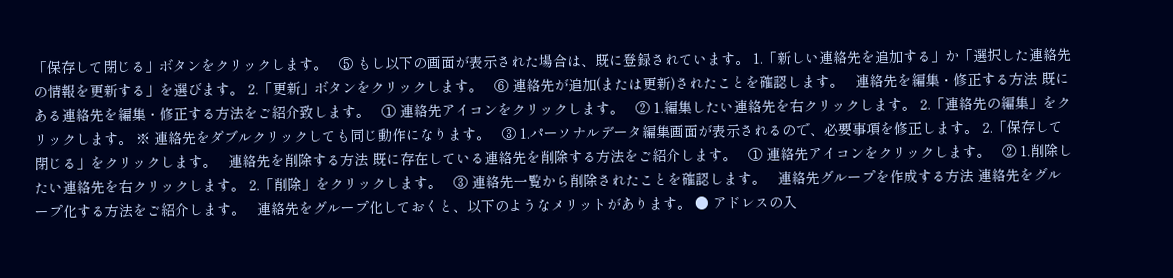「保存して閉じる」ボタンをクリックします。   ⑤ もし以下の画面が表示された場合は、既に登録されています。 1.「新しい連絡先を追加する」か「選択した連絡先の情報を更新する」を選びます。 2.「更新」ボタンをクリックします。   ⑥ 連絡先が追加(または更新)されたことを確認します。   連絡先を編集・修正する方法 既にある連絡先を編集・修正する方法をご紹介致します。   ① 連絡先アイコンをクリックします。   ② 1.編集したい連絡先を右クリックします。 2.「連絡先の編集」をクリックします。 ※ 連絡先をダブルクリックしても同じ動作になります。   ③ 1.パーソナルデータ編集画面が表示されるので、必要事項を修正します。 2.「保存して閉じる」をクリックします。   連絡先を削除する方法 既に存在している連絡先を削除する方法をご紹介します。   ① 連絡先アイコンをクリックします。   ② 1.削除したい連絡先を右クリックします。 2.「削除」をクリックします。   ③ 連絡先一覧から削除されたことを確認します。   連絡先グループを作成する方法 連絡先をグループ化する方法をご紹介します。   連絡先をグループ化しておくと、以下のようなメリットがあります。 ● アドレスの入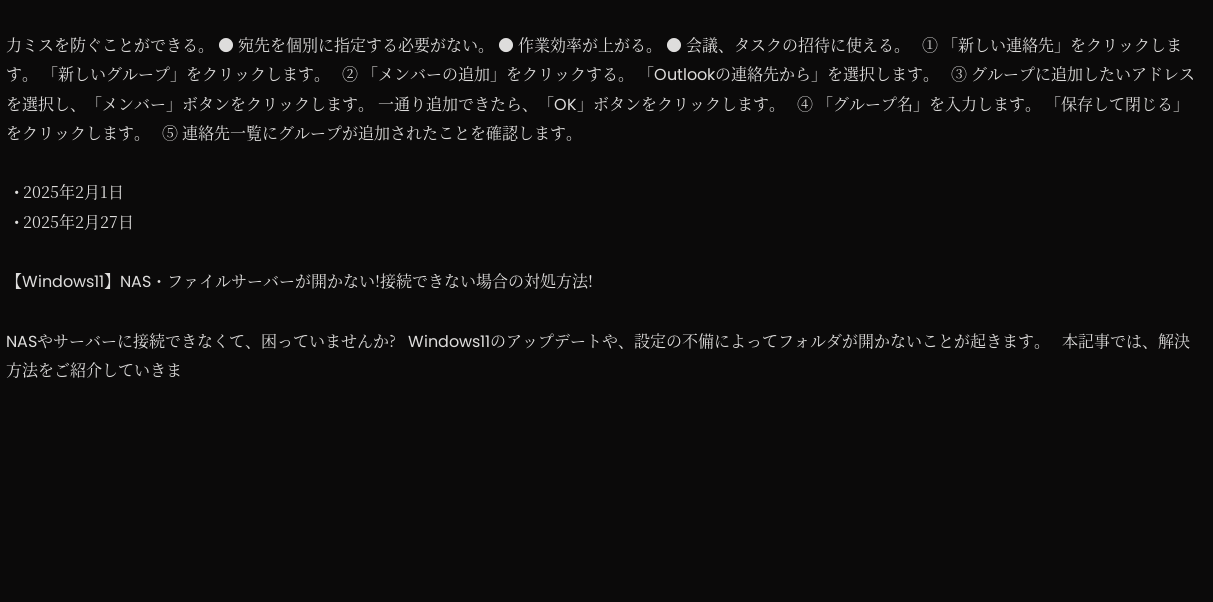力ミスを防ぐことができる。 ● 宛先を個別に指定する必要がない。 ● 作業効率が上がる。 ● 会議、タスクの招待に使える。   ① 「新しい連絡先」をクリックします。 「新しいグループ」をクリックします。   ② 「メンバーの追加」をクリックする。 「Outlookの連絡先から」を選択します。   ③ グループに追加したいアドレスを選択し、「メンバー」ボタンをクリックします。 一通り追加できたら、「OK」ボタンをクリックします。   ④ 「グループ名」を入力します。 「保存して閉じる」をクリックします。   ⑤ 連絡先一覧にグループが追加されたことを確認します。

  • 2025年2月1日
  • 2025年2月27日

【Windows11】NAS・ファイルサーバーが開かない!接続できない場合の対処方法!

NASやサーバーに接続できなくて、困っていませんか?   Windows11のアップデートや、設定の不備によってフォルダが開かないことが起きます。   本記事では、解決方法をご紹介していきま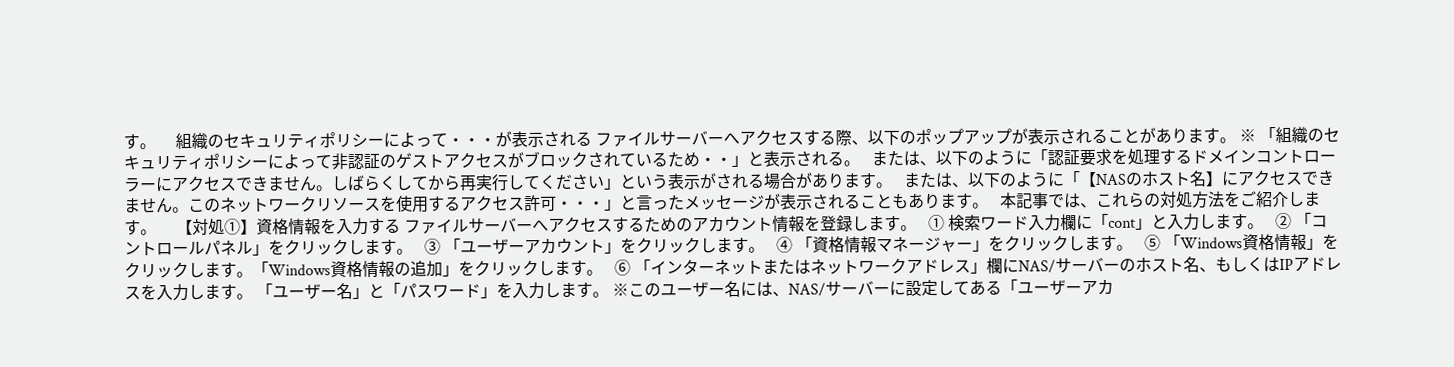す。     組織のセキュリティポリシーによって・・・が表示される ファイルサーバーへアクセスする際、以下のポップアップが表示されることがあります。 ※ 「組織のセキュリティポリシーによって非認証のゲストアクセスがブロックされているため・・」と表示される。   または、以下のように「認証要求を処理するドメインコントローラーにアクセスできません。しばらくしてから再実行してください」という表示がされる場合があります。   または、以下のように「【NASのホスト名】にアクセスできません。このネットワークリソースを使用するアクセス許可・・・」と言ったメッセージが表示されることもあります。   本記事では、これらの対処方法をご紹介します。     【対処①】資格情報を入力する ファイルサーバーへアクセスするためのアカウント情報を登録します。   ① 検索ワード入力欄に「cont」と入力します。   ② 「コントロールパネル」をクリックします。   ③ 「ユーザーアカウント」をクリックします。   ④ 「資格情報マネージャー」をクリックします。   ⑤ 「Windows資格情報」をクリックします。「Windows資格情報の追加」をクリックします。   ⑥ 「インターネットまたはネットワークアドレス」欄にNAS/サーバーのホスト名、もしくはIPアドレスを入力します。 「ユーザー名」と「パスワード」を入力します。 ※このユーザー名には、NAS/サーバーに設定してある「ユーザーアカ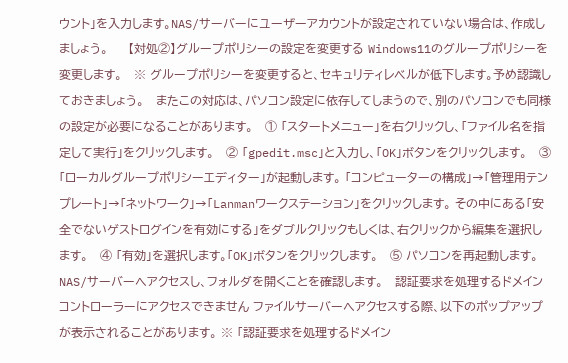ウント」を入力します。NAS/サーバーにユーザーアカウントが設定されていない場合は、作成しましょう。     【対処②】グループポリシーの設定を変更する Windows11のグループポリシーを変更します。   ※ グループポリシーを変更すると、セキュリティレベルが低下します。予め認識しておきましょう。   またこの対応は、パソコン設定に依存してしまうので、別のパソコンでも同様の設定が必要になることがあります。   ① 「スタートメニュー」を右クリックし、「ファイル名を指定して実行」をクリックします。   ② 「gpedit.msc」と入力し、「OK」ボタンをクリックします。   ③ 「ローカルグループポリシーエディター」が起動します。 「コンピューターの構成」→「管理用テンプレート」→「ネットワーク」→「Lanmanワークステーション」をクリックします。 その中にある「安全でないゲストログインを有効にする」をダブルクリックもしくは、右クリックから編集を選択します。   ④ 「有効」を選択します。「OK」ボタンをクリックします。   ⑤ パソコンを再起動します。NAS/サーバーへアクセスし、フォルダを開くことを確認します。   認証要求を処理するドメインコントローラーにアクセスできません ファイルサーバーへアクセスする際、以下のポップアップが表示されることがあります。 ※ 「認証要求を処理するドメイン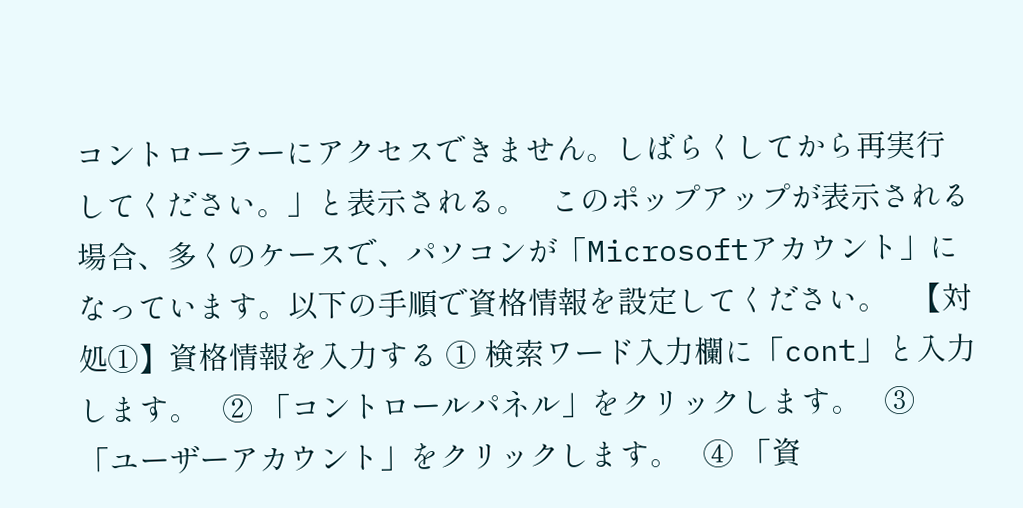コントローラーにアクセスできません。しばらくしてから再実行してください。」と表示される。   このポップアップが表示される場合、多くのケースで、パソコンが「Microsoftアカウント」になっています。以下の手順で資格情報を設定してください。   【対処①】資格情報を入力する ① 検索ワード入力欄に「cont」と入力します。   ② 「コントロールパネル」をクリックします。   ③ 「ユーザーアカウント」をクリックします。   ④ 「資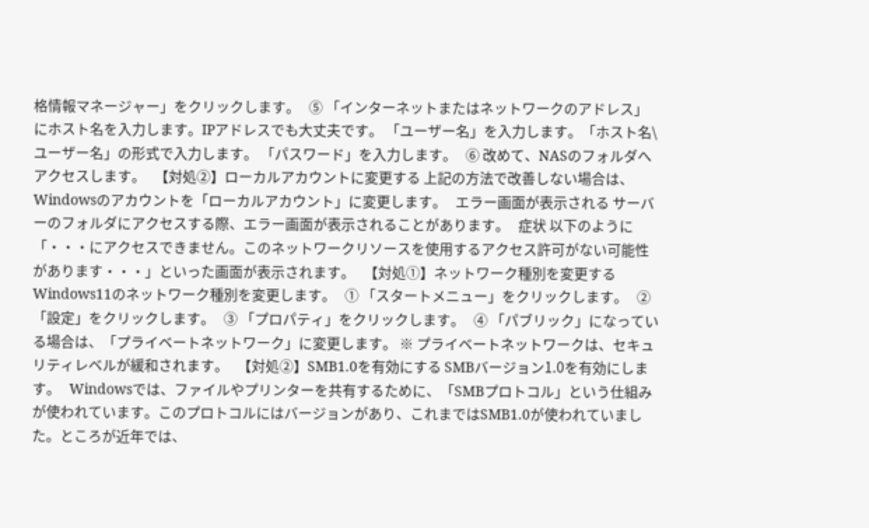格情報マネージャー」をクリックします。   ⑤ 「インターネットまたはネットワークのアドレス」にホスト名を入力します。IPアドレスでも大丈夫です。 「ユーザー名」を入力します。「ホスト名\ユーザー名」の形式で入力します。 「パスワード」を入力します。   ⑥ 改めて、NASのフォルダへアクセスします。   【対処②】ローカルアカウントに変更する 上記の方法で改善しない場合は、Windowsのアカウントを「ローカルアカウント」に変更します。   エラー画面が表示される サーバーのフォルダにアクセスする際、エラー画面が表示されることがあります。   症状 以下のように「・・・にアクセスできません。このネットワークリソースを使用するアクセス許可がない可能性があります・・・」といった画面が表示されます。   【対処①】ネットワーク種別を変更する Windows11のネットワーク種別を変更します。   ① 「スタートメニュー」をクリックします。   ② 「設定」をクリックします。   ③ 「プロパティ」をクリックします。   ④ 「パブリック」になっている場合は、「プライベートネットワーク」に変更します。 ※ プライベートネットワークは、セキュリティレベルが緩和されます。   【対処②】SMB1.0を有効にする SMBバージョン1.0を有効にします。   Windowsでは、ファイルやプリンターを共有するために、「SMBプロトコル」という仕組みが使われています。このプロトコルにはバージョンがあり、これまではSMB1.0が使われていました。ところが近年では、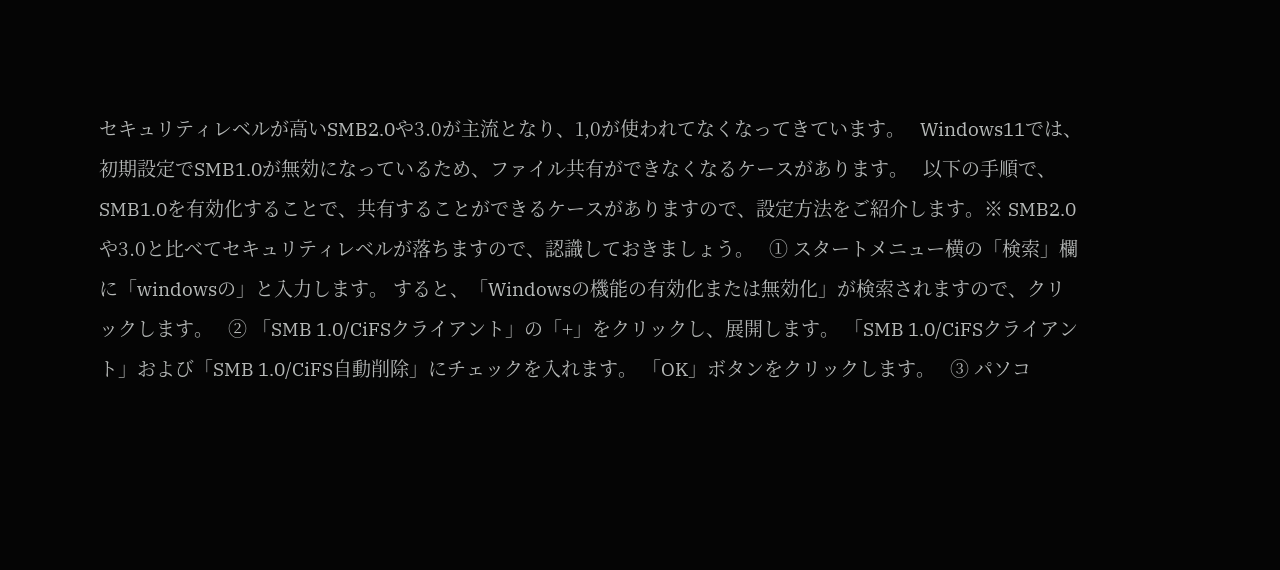セキュリティレベルが高いSMB2.0や3.0が主流となり、1,0が使われてなくなってきています。   Windows11では、初期設定でSMB1.0が無効になっているため、ファイル共有ができなくなるケースがあります。   以下の手順で、SMB1.0を有効化することで、共有することができるケースがありますので、設定方法をご紹介します。※ SMB2.0や3.0と比べてセキュリティレベルが落ちますので、認識しておきましょう。   ① スタートメニュー横の「検索」欄に「windowsの」と入力します。 すると、「Windowsの機能の有効化または無効化」が検索されますので、クリックします。   ② 「SMB 1.0/CiFSクライアント」の「+」をクリックし、展開します。 「SMB 1.0/CiFSクライアント」および「SMB 1.0/CiFS自動削除」にチェックを入れます。 「OK」ボタンをクリックします。   ③ パソコ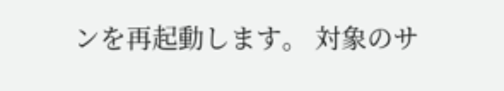ンを再起動します。 対象のサ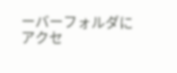ーバーフォルダにアクセ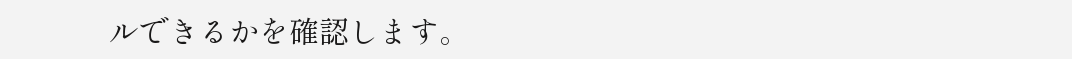ルできるかを確認します。